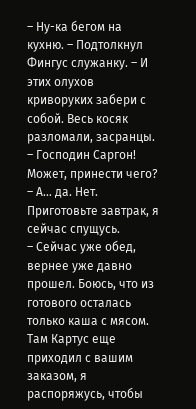– Ну-ка бегом на кухню. – Подтолкнул Фингус служанку. – И этих олухов криворуких забери с собой. Весь косяк разломали, засранцы.
– Господин Саргон! Может, принести чего?
– А… да. Нет. Приготовьте завтрак, я сейчас спущусь.
– Сейчас уже обед, вернее уже давно прошел. Боюсь, что из готового осталась только каша с мясом. Там Картус еще приходил с вашим заказом, я распоряжусь, чтобы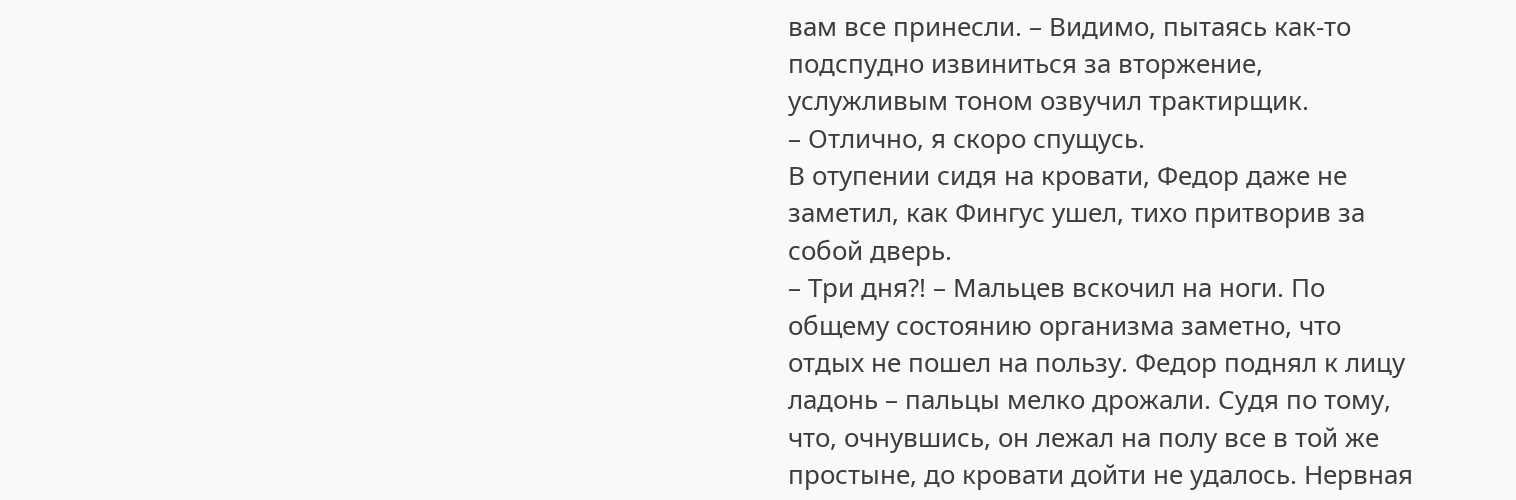вам все принесли. – Видимо, пытаясь как-то подспудно извиниться за вторжение, услужливым тоном озвучил трактирщик.
– Отлично, я скоро спущусь.
В отупении сидя на кровати, Федор даже не заметил, как Фингус ушел, тихо притворив за собой дверь.
– Три дня?! – Мальцев вскочил на ноги. По общему состоянию организма заметно, что отдых не пошел на пользу. Федор поднял к лицу ладонь – пальцы мелко дрожали. Судя по тому, что, очнувшись, он лежал на полу все в той же простыне, до кровати дойти не удалось. Нервная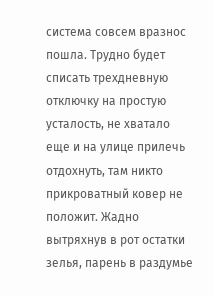система совсем вразнос пошла. Трудно будет списать трехдневную отключку на простую усталость, не хватало еще и на улице прилечь отдохнуть, там никто прикроватный ковер не положит. Жадно вытряхнув в рот остатки зелья, парень в раздумье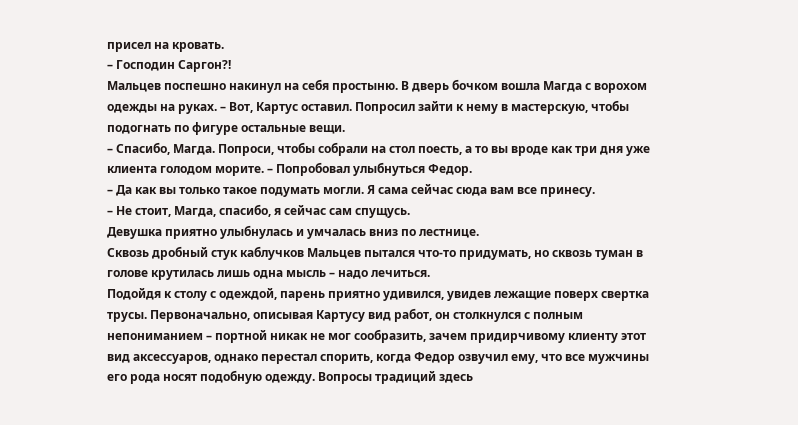присел на кровать.
– Господин Саргон?!
Мальцев поспешно накинул на себя простыню. В дверь бочком вошла Магда с ворохом одежды на руках. – Вот, Картус оставил. Попросил зайти к нему в мастерскую, чтобы подогнать по фигуре остальные вещи.
– Спасибо, Магда. Попроси, чтобы собрали на стол поесть, а то вы вроде как три дня уже клиента голодом морите. – Попробовал улыбнуться Федор.
– Да как вы только такое подумать могли. Я сама сейчас сюда вам все принесу.
– Не стоит, Магда, спасибо, я сейчас сам спущусь.
Девушка приятно улыбнулась и умчалась вниз по лестнице.
Сквозь дробный стук каблучков Мальцев пытался что-то придумать, но сквозь туман в голове крутилась лишь одна мысль – надо лечиться.
Подойдя к столу с одеждой, парень приятно удивился, увидев лежащие поверх свертка трусы. Первоначально, описывая Картусу вид работ, он столкнулся с полным непониманием – портной никак не мог сообразить, зачем придирчивому клиенту этот вид аксессуаров, однако перестал спорить, когда Федор озвучил ему, что все мужчины его рода носят подобную одежду. Вопросы традиций здесь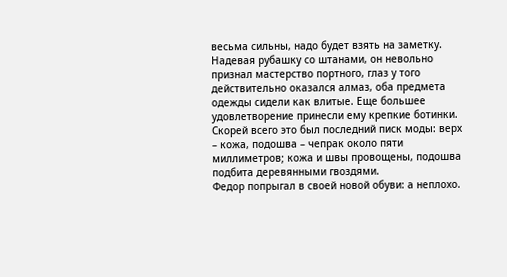весьма сильны, надо будет взять на заметку.
Надевая рубашку со штанами, он невольно признал мастерство портного, глаз у того действительно оказался алмаз, оба предмета одежды сидели как влитые. Еще большее удовлетворение принесли ему крепкие ботинки. Скорей всего это был последний писк моды: верх – кожа, подошва – чепрак около пяти миллиметров; кожа и швы провощены, подошва подбита деревянными гвоздями.
Федор попрыгал в своей новой обуви: а неплохо.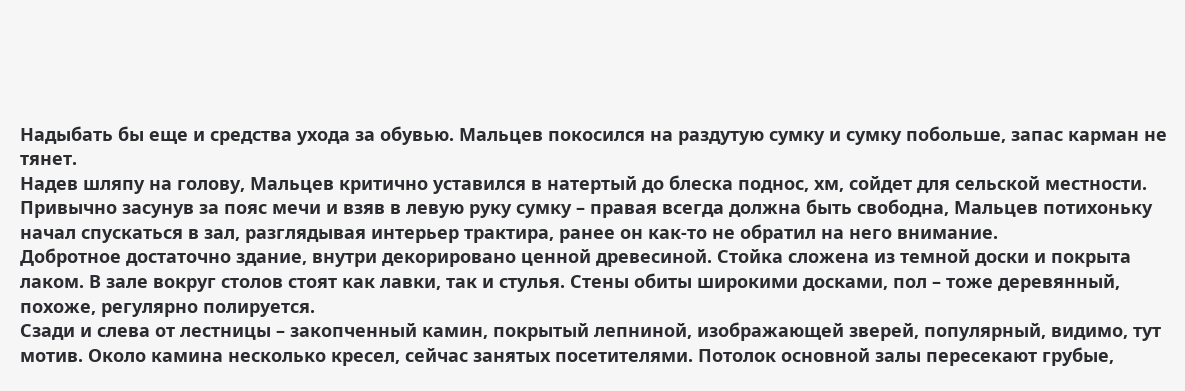Надыбать бы еще и средства ухода за обувью. Мальцев покосился на раздутую сумку и сумку побольше, запас карман не тянет.
Надев шляпу на голову, Мальцев критично уставился в натертый до блеска поднос, хм, сойдет для сельской местности. Привычно засунув за пояс мечи и взяв в левую руку сумку – правая всегда должна быть свободна, Мальцев потихоньку начал спускаться в зал, разглядывая интерьер трактира, ранее он как-то не обратил на него внимание.
Добротное достаточно здание, внутри декорировано ценной древесиной. Стойка сложена из темной доски и покрыта лаком. В зале вокруг столов стоят как лавки, так и стулья. Стены обиты широкими досками, пол – тоже деревянный, похоже, регулярно полируется.
Сзади и слева от лестницы – закопченный камин, покрытый лепниной, изображающей зверей, популярный, видимо, тут мотив. Около камина несколько кресел, сейчас занятых посетителями. Потолок основной залы пересекают грубые,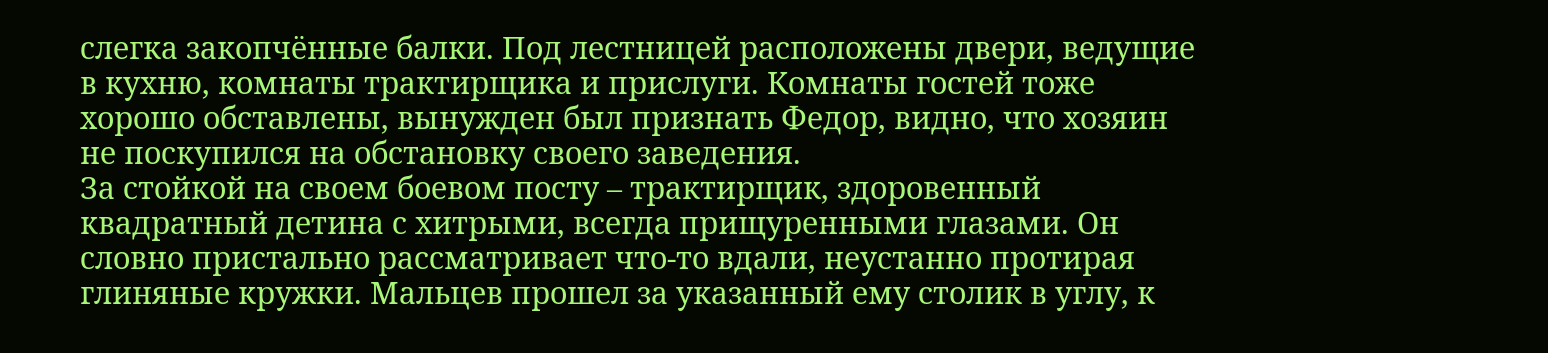слегка закопчённые балки. Под лестницей расположены двери, ведущие в кухню, комнаты трактирщика и прислуги. Комнаты гостей тоже хорошо обставлены, вынужден был признать Федор, видно, что хозяин не поскупился на обстановку своего заведения.
За стойкой на своем боевом посту – трактирщик, здоровенный квадратный детина с хитрыми, всегда прищуренными глазами. Он словно пристально рассматривает что-то вдали, неустанно протирая глиняные кружки. Мальцев прошел за указанный ему столик в углу, к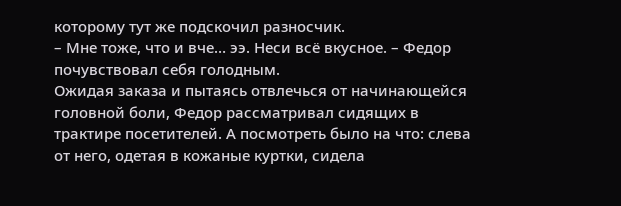которому тут же подскочил разносчик.
– Мне тоже, что и вче… ээ. Неси всё вкусное. – Федор почувствовал себя голодным.
Ожидая заказа и пытаясь отвлечься от начинающейся головной боли, Федор рассматривал сидящих в трактире посетителей. А посмотреть было на что: слева от него, одетая в кожаные куртки, сидела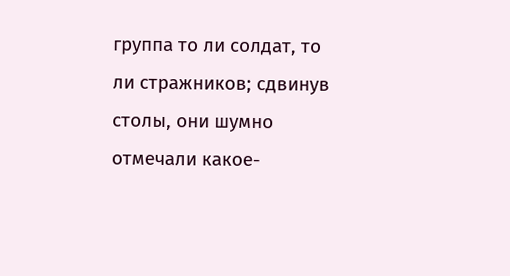группа то ли солдат, то ли стражников; сдвинув столы, они шумно отмечали какое-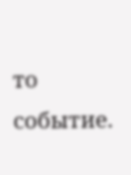то событие.